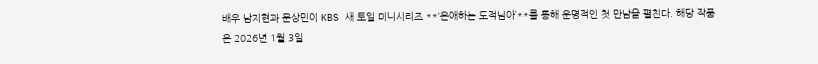배우 남지현과 문상민이 KBS 새 토일 미니시리즈 **‘은애하는 도적님아’**를 통해 운명적인 첫 만남을 펼친다. 해당 작품은 2026년 1월 3일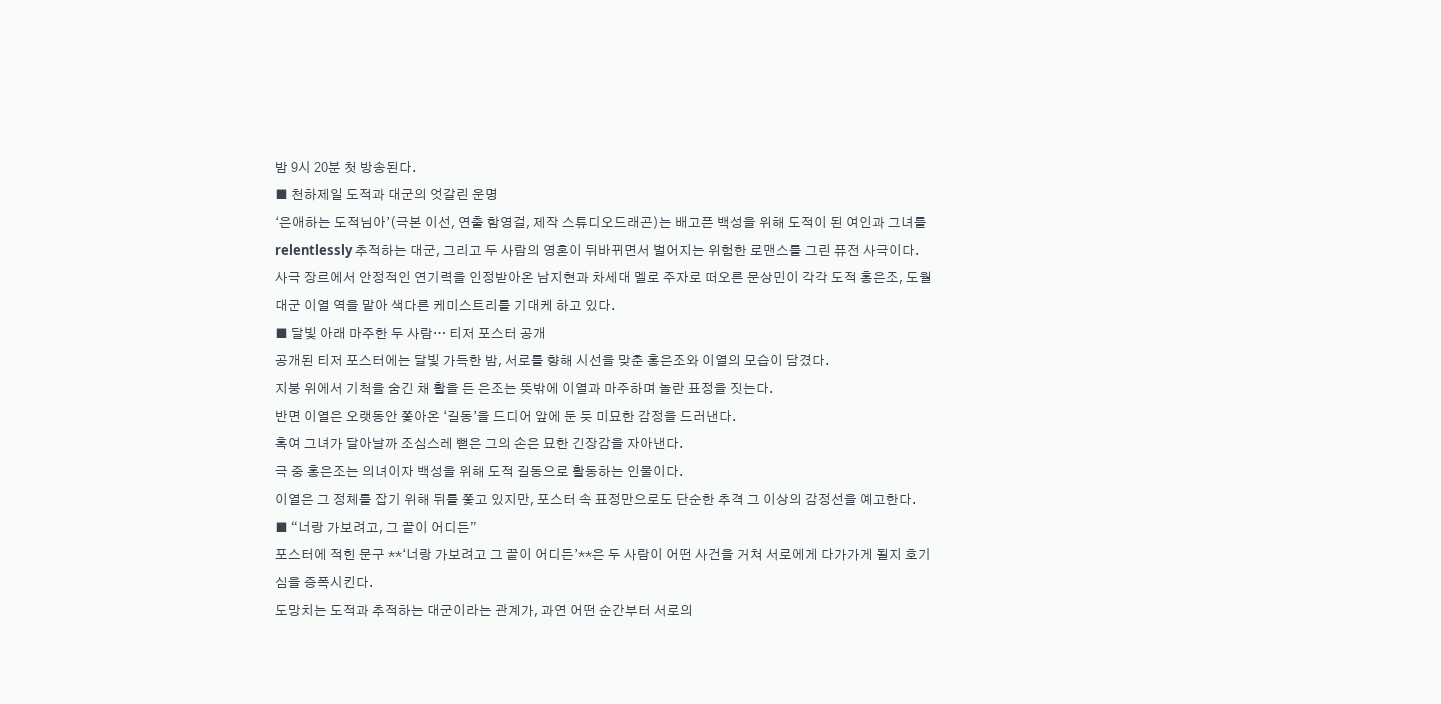밤 9시 20분 첫 방송된다.
■ 천하제일 도적과 대군의 엇갈린 운명
‘은애하는 도적님아’(극본 이선, 연출 함영걸, 제작 스튜디오드래곤)는 배고픈 백성을 위해 도적이 된 여인과 그녀를 relentlessly 추적하는 대군, 그리고 두 사람의 영혼이 뒤바뀌면서 벌어지는 위험한 로맨스를 그린 퓨전 사극이다.
사극 장르에서 안정적인 연기력을 인정받아온 남지현과 차세대 멜로 주자로 떠오른 문상민이 각각 도적 홍은조, 도월대군 이열 역을 맡아 색다른 케미스트리를 기대케 하고 있다.
■ 달빛 아래 마주한 두 사람… 티저 포스터 공개
공개된 티저 포스터에는 달빛 가득한 밤, 서로를 향해 시선을 맞춘 홍은조와 이열의 모습이 담겼다.
지붕 위에서 기척을 숨긴 채 활을 든 은조는 뜻밖에 이열과 마주하며 놀란 표정을 짓는다.
반면 이열은 오랫동안 쫓아온 ‘길동’을 드디어 앞에 둔 듯 미묘한 감정을 드러낸다.
혹여 그녀가 달아날까 조심스레 뻗은 그의 손은 묘한 긴장감을 자아낸다.
극 중 홍은조는 의녀이자 백성을 위해 도적 길동으로 활동하는 인물이다.
이열은 그 정체를 잡기 위해 뒤를 쫓고 있지만, 포스터 속 표정만으로도 단순한 추격 그 이상의 감정선을 예고한다.
■ “너랑 가보려고, 그 끝이 어디든”
포스터에 적힌 문구 **‘너랑 가보려고 그 끝이 어디든’**은 두 사람이 어떤 사건을 거쳐 서로에게 다가가게 될지 호기심을 증폭시킨다.
도망치는 도적과 추적하는 대군이라는 관계가, 과연 어떤 순간부터 서로의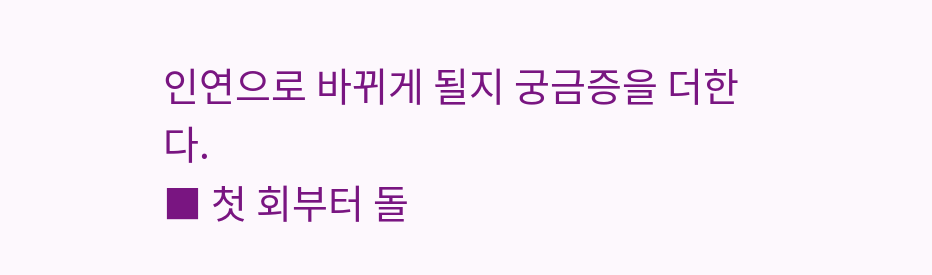인연으로 바뀌게 될지 궁금증을 더한다.
■ 첫 회부터 돌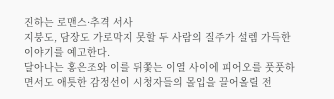진하는 로맨스·추격 서사
지붕도, 담장도 가로막지 못할 두 사람의 질주가 설렘 가득한 이야기를 예고한다.
달아나는 홍은조와 이를 뒤쫓는 이열 사이에 피어오를 풋풋하면서도 애틋한 감정선이 시청자들의 몰입을 끌어올릴 전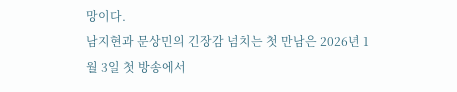망이다.
남지현과 문상민의 긴장감 넘치는 첫 만남은 2026년 1월 3일 첫 방송에서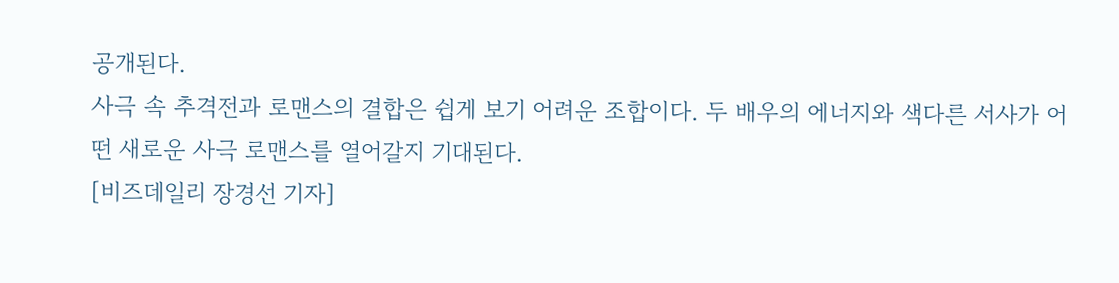공개된다.
사극 속 추격전과 로맨스의 결합은 쉽게 보기 어려운 조합이다. 두 배우의 에너지와 색다른 서사가 어떤 새로운 사극 로맨스를 열어갈지 기대된다.
[비즈데일리 장경선 기자]